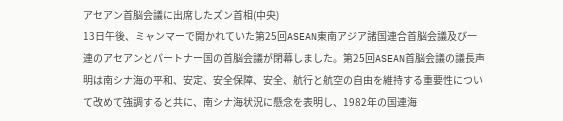アセアン首脳会議に出席したズン首相(中央)
13日午後、ミャンマーで開かれていた第25回ASEAN東南アジア諸国連合首脳会議及び一連のアセアンとパートナー国の首脳会議が閉幕しました。第25回ASEAN首脳会議の議長声明は南シナ海の平和、安定、安全保障、安全、航行と航空の自由を維持する重要性について改めて強調すると共に、南シナ海状況に懸念を表明し、1982年の国連海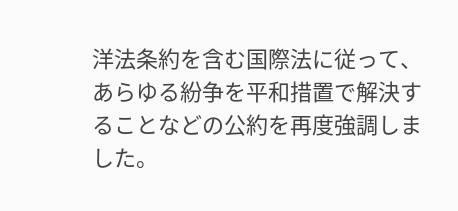洋法条約を含む国際法に従って、あらゆる紛争を平和措置で解決することなどの公約を再度強調しました。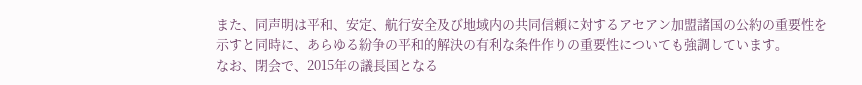また、同声明は平和、安定、航行安全及び地域内の共同信頼に対するアセアン加盟諸国の公約の重要性を示すと同時に、あらゆる紛争の平和的解決の有利な条件作りの重要性についても強調しています。
なお、閉会で、2015年の議長国となる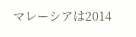マレーシアは2014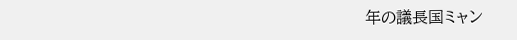年の議長国ミャン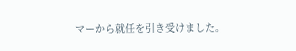マーから就任を引き受けました。